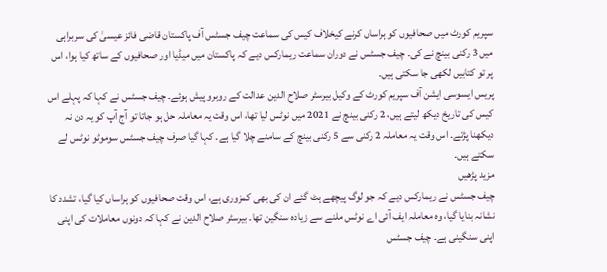سپریم کورٹ میں صحافیوں کو ہراساں کرنے کیخلاف کیس کی سماعت چیف جسٹس آف پاکستان قاضی فائز عیسیٰ کی سربراہی میں 3 رکنی بینچ نے کی۔ چیف جسٹس نے دوران سماعت ریمارکس دیے کہ پاکستان میں میڈیا اور صحافیوں کے ساتھ کیا ہوا، اس پر تو کتابیں لکھی جا سکتی ہیں۔
پریس ایسوسی ایشن آف سپریم کورٹ کے وکیل بیرسٹر صلاح الدین عدالت کے روبرو پیش ہوئے۔ چیف جسٹس نے کہا کہ پہلے اس کیس کی تاریخ دیکھ لیتے ہیں، 2 رکنی بینچ نے 2021 میں نوٹس لیا تھا، اس وقت یہ معاملہ حل ہو جاتا تو آج آپ کو یہ دن نہ دیکھنا پڑتے۔ اس وقت یہ معاملہ 2 رکنی سے 5 رکنی بینچ کے سامنے چلا گیا ہے۔ کہا گیا صرف چیف جسٹس سوموٹو نوٹس لے سکتے ہیں۔
مزید پڑھیں
چیف جسٹس نے ریمارکس دیے کہ جو لوگ پیچھے ہٹ گئے ان کی بھی کمزوری ہے، اس وقت صحافیوں کو ہراساں کیا گیا، تشدد کا نشانہ بنایا گیا، وہ معاملہ ایف آئی اے نوٹس ملنے سے زیادہ سنگین تھا۔ بیرسٹر صلاح الدین نے کہا کہ دونوں معاملات کی اپنی اپنی سنگینی ہے۔ چیف جسٹس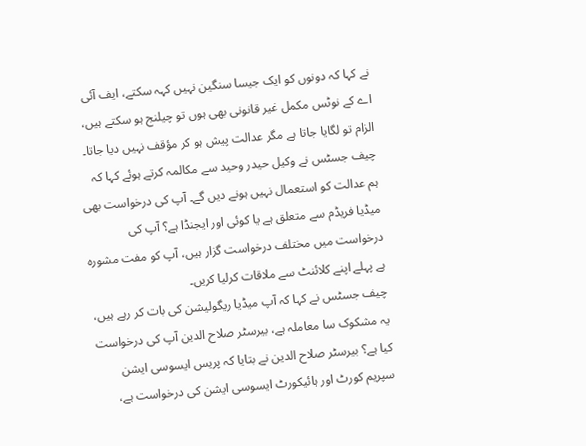نے کہا کہ دونوں کو ایک جیسا سنگین نہیں کہہ سکتے، ایف آئی اے کے نوٹس مکمل غیر قانونی بھی ہوں تو چیلنج ہو سکتے ہیں، الزام تو لگایا جاتا ہے مگر عدالت پیش ہو کر مؤقف نہیں دیا جاتا۔
چیف جسٹس نے وکیل حیدر وحید سے مکالمہ کرتے ہوئے کہا کہ ہم عدالت کو استعمال نہیں ہونے دیں گے۔ آپ کی درخواست بھی میڈیا فریڈم سے متعلق ہے یا کوئی اور ایجنڈا ہے؟ آپ کی درخواست میں مختلف درخواست گزار ہیں، آپ کو مفت مشورہ ہے پہلے اپنے کلائنٹ سے ملاقات کرلیا کریں۔
چیف جسٹس نے کہا کہ آپ میڈیا ریگولیشن کی بات کر رہے ہیں، یہ مشکوک سا معاملہ ہے، بیرسٹر صلاح الدین آپ کی درخواست کیا ہے؟ بیرسٹر صلاح الدین نے بتایا کہ پریس ایسوسی ایشن سپریم کورٹ اور ہائیکورٹ ایسوسی ایشن کی درخواست ہے،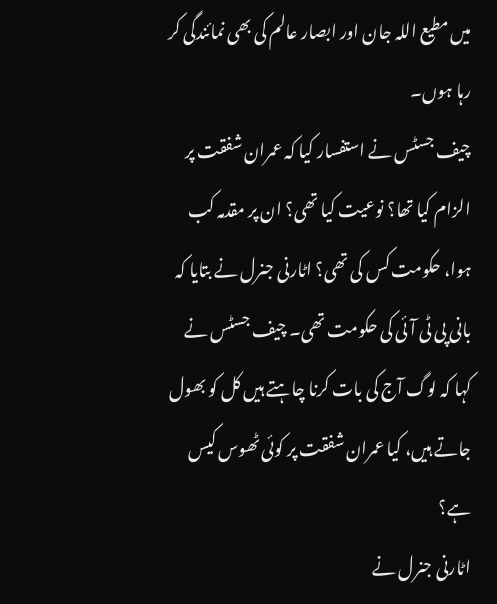میں مطیع اللہ جان اور ابصار عالم کی بھی نمائندگی کر رہا ہوں۔
چیف جسٹس نے استفسار کیا کہ عمران شفقت پر الزام کیا تھا؟ نوعیت کیا تھی؟ ان پر مقدمہ کب ہوا، حکومت کس کی تھی؟ اٹارنی جنرل نے بتایا کہ بانی پی ٹی آئی کی حکومت تھی۔ چیف جسٹس نے کہا کہ لوگ آج کی بات کرنا چاہتے ہیں کل کو بھول جاتے ہیں، کیا عمران شفقت پر کوئی ٹھوس کیس ہے؟
اٹارنی جنرل نے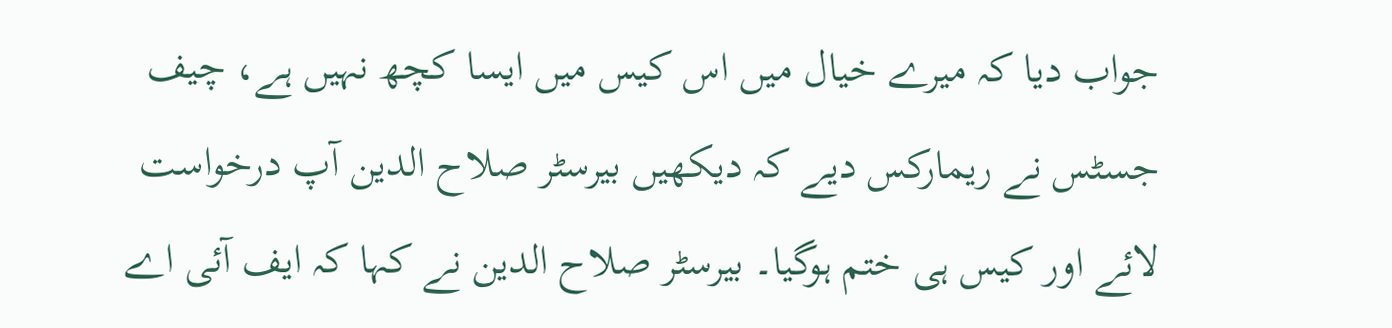جواب دیا کہ میرے خیال میں اس کیس میں ایسا کچھ نہیں ہے، چیف جسٹس نے ریمارکس دیے کہ دیکھیں بیرسٹر صلاح الدین آپ درخواست لائے اور کیس ہی ختم ہوگیا۔ بیرسٹر صلاح الدین نے کہا کہ ایف آئی اے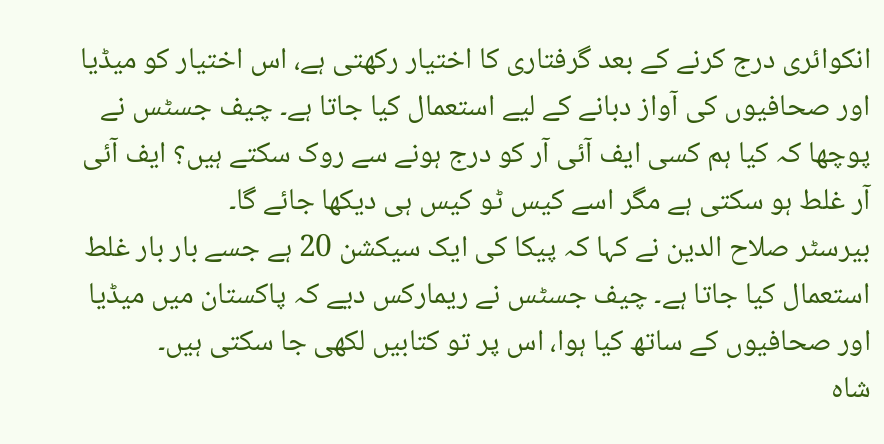انکوائری درج کرنے کے بعد گرفتاری کا اختیار رکھتی ہے، اس اختیار کو میڈیا اور صحافیوں کی آواز دبانے کے لیے استعمال کیا جاتا ہے۔ چیف جسٹس نے پوچھا کہ کیا ہم کسی ایف آئی آر کو درج ہونے سے روک سکتے ہیں؟ ایف آئی آر غلط ہو سکتی ہے مگر اسے کیس ٹو کیس ہی دیکھا جائے گا۔
بیرسٹر صلاح الدین نے کہا کہ پیکا کی ایک سیکشن 20 ہے جسے بار بار غلط استعمال کیا جاتا ہے۔ چیف جسٹس نے ریمارکس دیے کہ پاکستان میں میڈیا اور صحافیوں کے ساتھ کیا ہوا، اس پر تو کتابیں لکھی جا سکتی ہیں۔
شاہ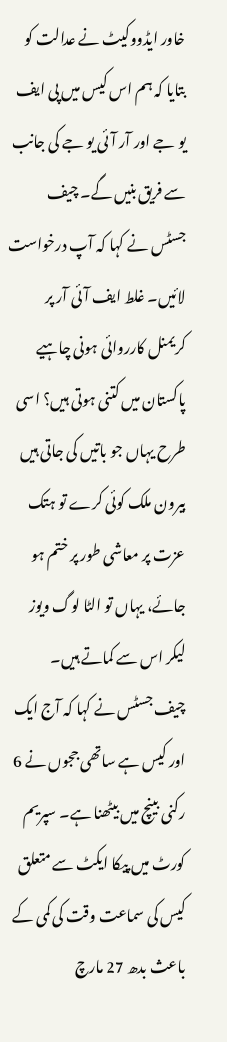خاور ایڈووکیٹ نے عدالت کو بتایا کہ ہم اس کیس میں پی ایف یو جے اور آر آئی یو جے کی جانب سے فریق بنیں گے۔ چیف جسٹس نے کہا کہ آپ درخواست لائیں۔ غلط ایف آئی آر پر کریمنل کارروائی ہونی چاہیے پاکستان میں کتنی ہوتی ہیں؟ اسی طرح یہاں جو باتیں کی جاتی ہیں بیرون ملک کوئی کرے تو ہتک عزت پر معاشی طور پر ختم ہو جائے، یہاں تو الٹا لوگ ویوز لیکر اس سے کماتے ہیں۔
چیف جسٹس نے کہا کہ آج ایک اور کیس ہے ساتھی ججوں نے 6 رکنی بینچ میں بیٹھنا ہے۔ سپریم کورٹ میں پیکا ایکٹ سے متعلق کیس کی سماعت وقت کی کمی کے باعث بدھ 27 مارچ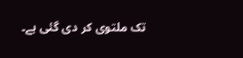تک ملتوی کر دی گئی ہے۔